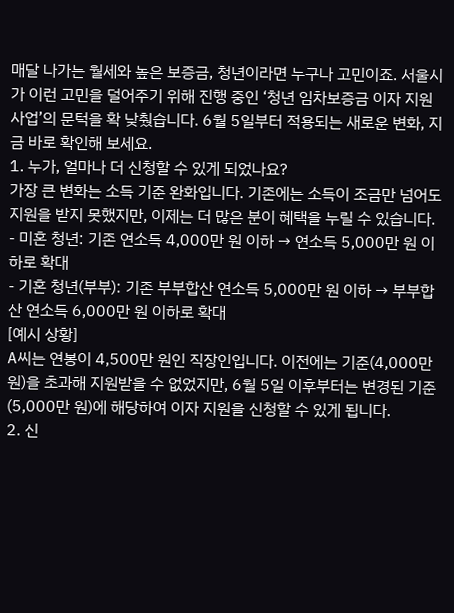매달 나가는 월세와 높은 보증금, 청년이라면 누구나 고민이죠. 서울시가 이런 고민을 덜어주기 위해 진행 중인 ‘청년 임차보증금 이자 지원 사업’의 문턱을 확 낮췄습니다. 6월 5일부터 적용되는 새로운 변화, 지금 바로 확인해 보세요.
1. 누가, 얼마나 더 신청할 수 있게 되었나요?
가장 큰 변화는 소득 기준 완화입니다. 기존에는 소득이 조금만 넘어도 지원을 받지 못했지만, 이제는 더 많은 분이 혜택을 누릴 수 있습니다.
- 미혼 청년: 기존 연소득 4,000만 원 이하 → 연소득 5,000만 원 이하로 확대
- 기혼 청년(부부): 기존 부부합산 연소득 5,000만 원 이하 → 부부합산 연소득 6,000만 원 이하로 확대
[예시 상황]
A씨는 연봉이 4,500만 원인 직장인입니다. 이전에는 기준(4,000만 원)을 초과해 지원받을 수 없었지만, 6월 5일 이후부터는 변경된 기준(5,000만 원)에 해당하여 이자 지원을 신청할 수 있게 됩니다.
2. 신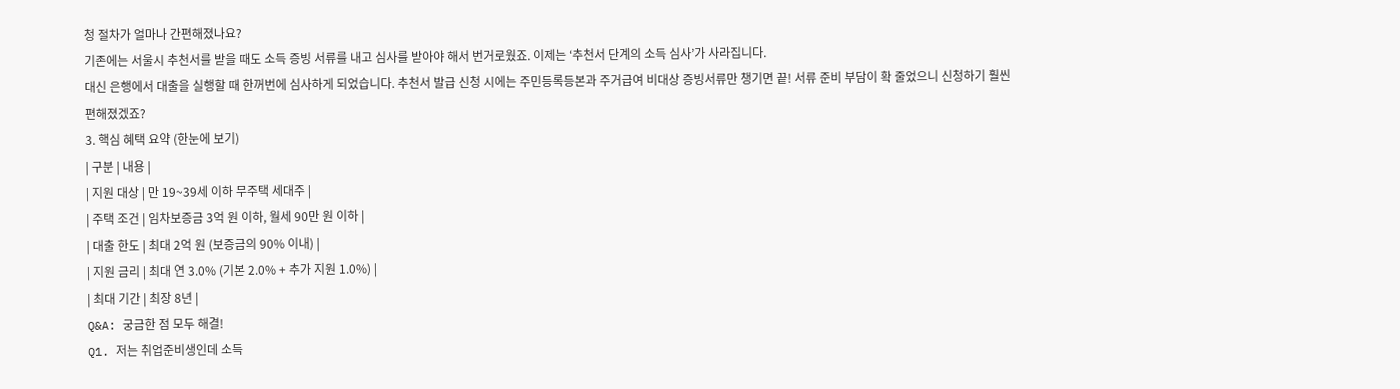청 절차가 얼마나 간편해졌나요?
기존에는 서울시 추천서를 받을 때도 소득 증빙 서류를 내고 심사를 받아야 해서 번거로웠죠. 이제는 ‘추천서 단계의 소득 심사’가 사라집니다.
대신 은행에서 대출을 실행할 때 한꺼번에 심사하게 되었습니다. 추천서 발급 신청 시에는 주민등록등본과 주거급여 비대상 증빙서류만 챙기면 끝! 서류 준비 부담이 확 줄었으니 신청하기 훨씬 편해졌겠죠?
3. 핵심 혜택 요약 (한눈에 보기)
| 구분 | 내용 |
| 지원 대상 | 만 19~39세 이하 무주택 세대주 |
| 주택 조건 | 임차보증금 3억 원 이하, 월세 90만 원 이하 |
| 대출 한도 | 최대 2억 원 (보증금의 90% 이내) |
| 지원 금리 | 최대 연 3.0% (기본 2.0% + 추가 지원 1.0%) |
| 최대 기간 | 최장 8년 |
Q&A: 궁금한 점 모두 해결!
Q1. 저는 취업준비생인데 소득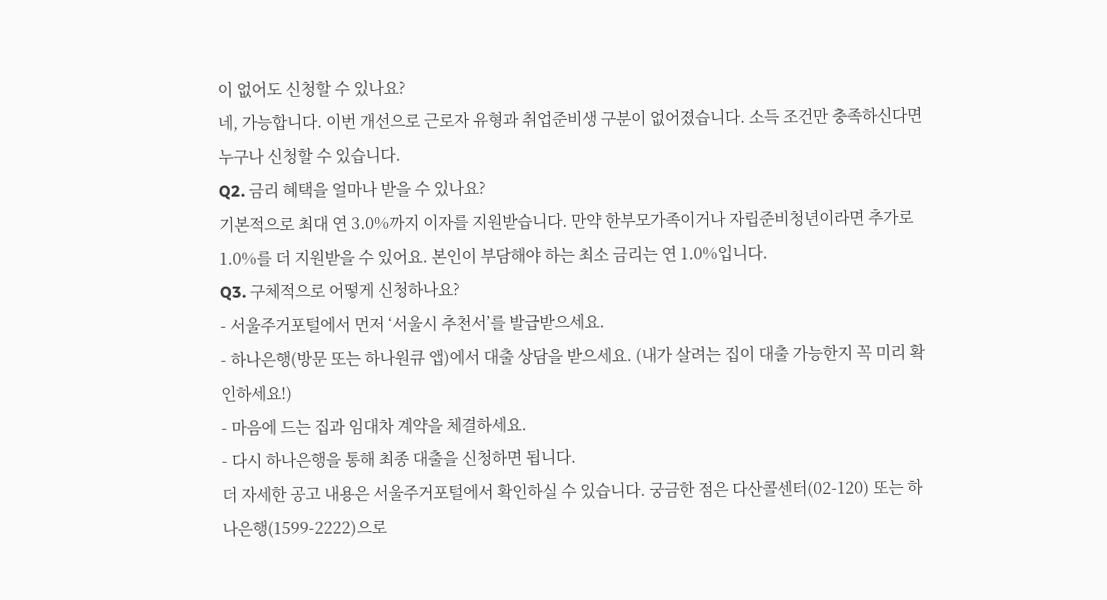이 없어도 신청할 수 있나요?
네, 가능합니다. 이번 개선으로 근로자 유형과 취업준비생 구분이 없어졌습니다. 소득 조건만 충족하신다면 누구나 신청할 수 있습니다.
Q2. 금리 혜택을 얼마나 받을 수 있나요?
기본적으로 최대 연 3.0%까지 이자를 지원받습니다. 만약 한부모가족이거나 자립준비청년이라면 추가로 1.0%를 더 지원받을 수 있어요. 본인이 부담해야 하는 최소 금리는 연 1.0%입니다.
Q3. 구체적으로 어떻게 신청하나요?
- 서울주거포털에서 먼저 ‘서울시 추천서’를 발급받으세요.
- 하나은행(방문 또는 하나원큐 앱)에서 대출 상담을 받으세요. (내가 살려는 집이 대출 가능한지 꼭 미리 확인하세요!)
- 마음에 드는 집과 임대차 계약을 체결하세요.
- 다시 하나은행을 통해 최종 대출을 신청하면 됩니다.
더 자세한 공고 내용은 서울주거포털에서 확인하실 수 있습니다. 궁금한 점은 다산콜센터(02-120) 또는 하나은행(1599-2222)으로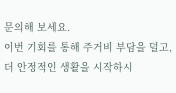문의해 보세요.
이번 기회를 통해 주거비 부담을 덜고, 더 안정적인 생활을 시작하시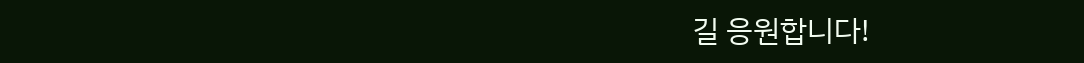길 응원합니다!